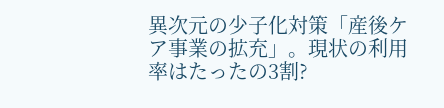異次元の少子化対策「産後ケア事業の拡充」。現状の利用率はたったの3割?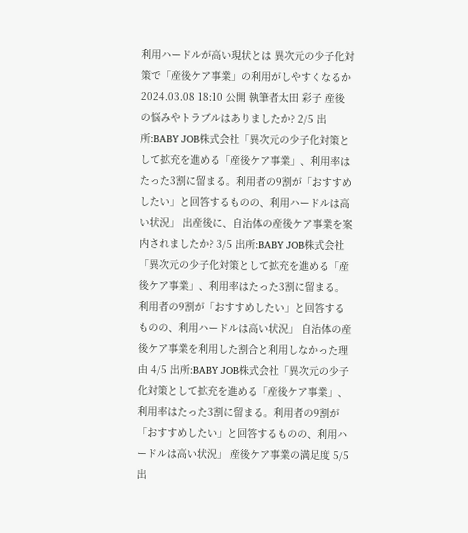利用ハードルが高い現状とは 異次元の少子化対策で「産後ケア事業」の利用がしやすくなるか 2024.03.08 18:10 公開 執筆者太田 彩子 産後の悩みやトラブルはありましたか? 2/5 出所:BABY JOB株式会社「異次元の少子化対策として拡充を進める「産後ケア事業」、利用率はたった3割に留まる。利用者の9割が「おすすめしたい」と回答するものの、利用ハードルは高い状況」 出産後に、自治体の産後ケア事業を案内されましたか? 3/5 出所:BABY JOB株式会社「異次元の少子化対策として拡充を進める「産後ケア事業」、利用率はたった3割に留まる。利用者の9割が「おすすめしたい」と回答するものの、利用ハードルは高い状況」 自治体の産後ケア事業を利用した割合と利用しなかった理由 4/5 出所:BABY JOB株式会社「異次元の少子化対策として拡充を進める「産後ケア事業」、利用率はたった3割に留まる。利用者の9割が「おすすめしたい」と回答するものの、利用ハードルは高い状況」 産後ケア事業の満足度 5/5 出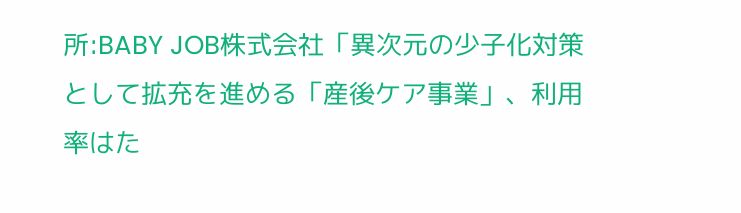所:BABY JOB株式会社「異次元の少子化対策として拡充を進める「産後ケア事業」、利用率はた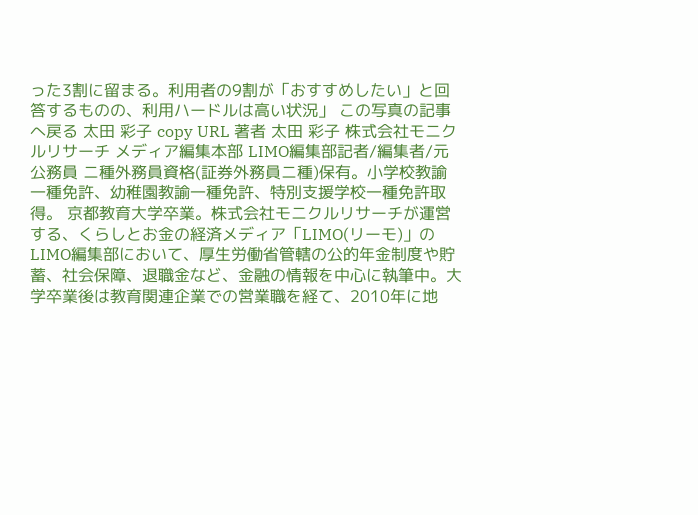った3割に留まる。利用者の9割が「おすすめしたい」と回答するものの、利用ハードルは高い状況」 この写真の記事へ戻る 太田 彩子 copy URL 著者 太田 彩子 株式会社モニクルリサーチ メディア編集本部 LIMO編集部記者/編集者/元公務員 ニ種外務員資格(証券外務員ニ種)保有。小学校教諭一種免許、幼稚園教諭一種免許、特別支援学校一種免許取得。 京都教育大学卒業。株式会社モニクルリサーチが運営する、くらしとお金の経済メディア「LIMO(リーモ)」のLIMO編集部において、厚生労働省管轄の公的年金制度や貯蓄、社会保障、退職金など、金融の情報を中心に執筆中。大学卒業後は教育関連企業での営業職を経て、2010年に地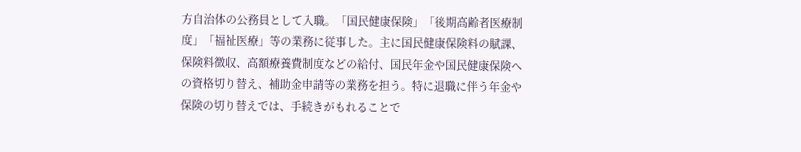方自治体の公務員として入職。「国民健康保険」「後期高齢者医療制度」「福祉医療」等の業務に従事した。主に国民健康保険料の賦課、保険料徴収、高額療養費制度などの給付、国民年金や国民健康保険への資格切り替え、補助金申請等の業務を担う。特に退職に伴う年金や保険の切り替えでは、手続きがもれることで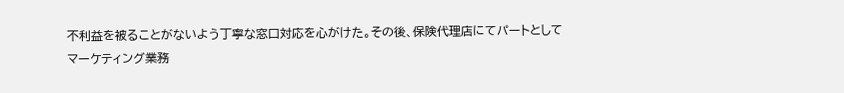不利益を被ることがないよう丁寧な窓口対応を心がけた。その後、保険代理店にてパートとしてマーケティング業務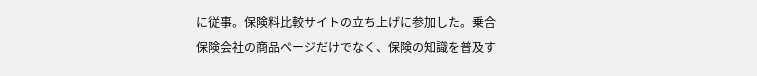に従事。保険料比較サイトの立ち上げに参加した。乗合保険会社の商品ページだけでなく、保険の知識を普及す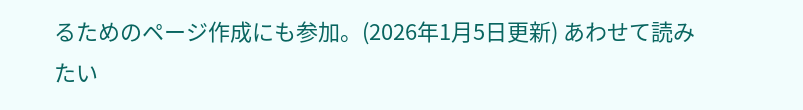るためのページ作成にも参加。(2026年1月5日更新) あわせて読みたい